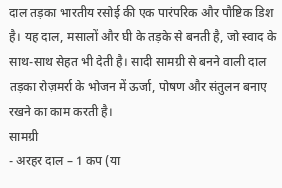दाल तड़का भारतीय रसोई की एक पारंपरिक और पौष्टिक डिश है। यह दाल, मसालों और घी के तड़के से बनती है, जो स्वाद के साथ-साथ सेहत भी देती है। सादी सामग्री से बनने वाली दाल तड़का रोज़मर्रा के भोजन में ऊर्जा, पोषण और संतुलन बनाए रखने का काम करती है।
सामग्री
- अरहर दाल – 1 कप (या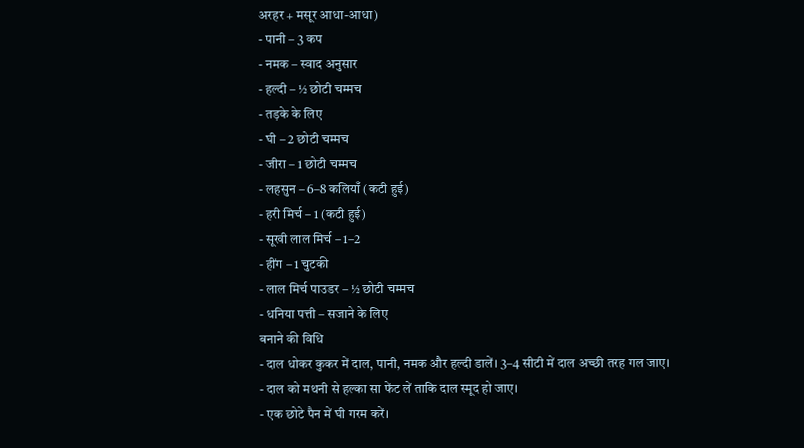अरहर + मसूर आधा-आधा)
- पानी – 3 कप
- नमक – स्वाद अनुसार
- हल्दी – ½ छोटी चम्मच
- तड़के के लिए
- घी – 2 छोटी चम्मच
- जीरा – 1 छोटी चम्मच
- लहसुन – 6–8 कलियाँ (कटी हुई)
- हरी मिर्च – 1 (कटी हुई)
- सूखी लाल मिर्च – 1–2
- हींग – 1 चुटकी
- लाल मिर्च पाउडर – ½ छोटी चम्मच
- धनिया पत्ती – सजाने के लिए
बनाने की विधि
- दाल धोकर कुकर में दाल, पानी, नमक और हल्दी डालें। 3–4 सीटी में दाल अच्छी तरह गल जाए।
- दाल को मथनी से हल्का सा फेंट लें ताकि दाल स्मूद हो जाए।
- एक छोटे पैन में घी गरम करें।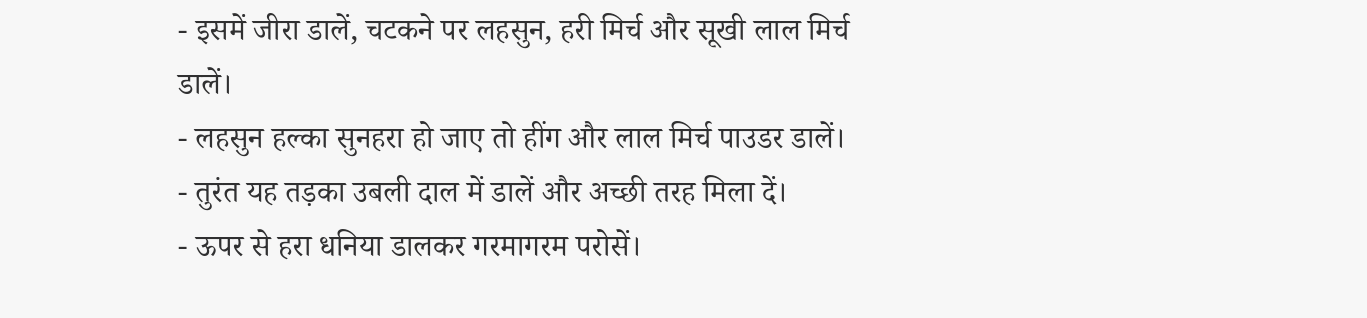- इसमें जीरा डालें, चटकने पर लहसुन, हरी मिर्च और सूखी लाल मिर्च डालें।
- लहसुन हल्का सुनहरा हो जाए तो हींग और लाल मिर्च पाउडर डालें।
- तुरंत यह तड़का उबली दाल में डालें और अच्छी तरह मिला दें।
- ऊपर से हरा धनिया डालकर गरमागरम परोसें।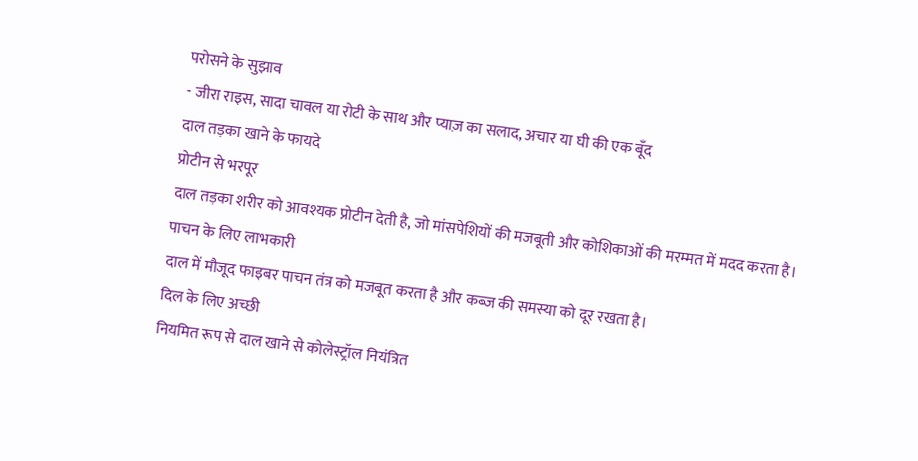परोसने के सुझाव
- जीरा राइस, सादा चावल या रोटी के साथ और प्याज़ का सलाद, अचार या घी की एक बूँद
दाल तड़का खाने के फायदे
प्रोटीन से भरपूर
दाल तड़का शरीर को आवश्यक प्रोटीन देती है, जो मांसपेशियों की मजबूती और कोशिकाओं की मरम्मत में मदद करता है।
पाचन के लिए लाभकारी
दाल में मौजूद फाइबर पाचन तंत्र को मजबूत करता है और कब्ज की समस्या को दूर रखता है।
दिल के लिए अच्छी
नियमित रूप से दाल खाने से कोलेस्ट्रॉल नियंत्रित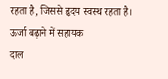रहता है, जिससे हृदय स्वस्थ रहता है।
ऊर्जा बढ़ाने में सहायक
दाल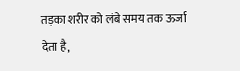तड़का शरीर को लंबे समय तक ऊर्जा देता है,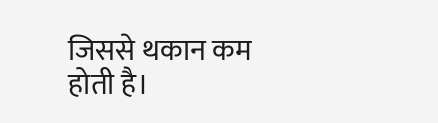जिससे थकान कम होती है।